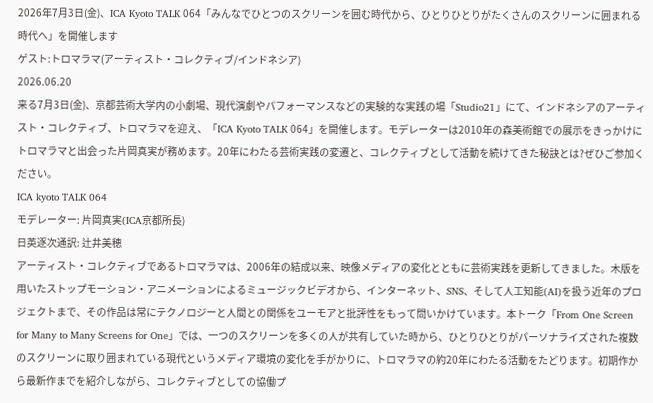2026年7月3日(金)、ICA Kyoto TALK 064「みんなでひとつのスクリーンを囲む時代から、ひとりひとりがたくさんのスクリーンに囲まれる時代へ」を開催します
ゲスト:トロマラマ(アーティスト・コレクティブ/インドネシア)
2026.06.20
来る7月3日(金)、京都芸術大学内の小劇場、現代演劇やパフォーマンスなどの実験的な実践の場「Studio21」にて、インドネシアのアーティスト・コレクティブ、トロマラマを迎え、「ICA Kyoto TALK 064」を開催します。モデレーターは2010年の森美術館での展示をきっかけにトロマラマと出会った片岡真実が務めます。20年にわたる芸術実践の変遷と、コレクティブとして活動を続けてきた秘訣とは?ぜひご参加ください。
ICA kyoto TALK 064
モデレーター: 片岡真実(ICA京都所長)
日英逐次通訳: 辻井美穂
アーティスト・コレクティブであるトロマラマは、2006年の結成以来、映像メディアの変化とともに芸術実践を更新してきました。木版を用いたストップモーション・アニメーションによるミュージックビデオから、インターネット、SNS、そして人工知能(AI)を扱う近年のプロジェクトまで、その作品は常にテクノロジーと人間との関係をユーモアと批評性をもって問いかけています。本トーク「From One Screen for Many to Many Screens for One」では、一つのスクリーンを多くの人が共有していた時から、ひとりひとりがパーソナライズされた複数のスクリーンに取り囲まれている現代というメディア環境の変化を手がかりに、トロマラマの約20年にわたる活動をたどります。初期作から最新作までを紹介しながら、コレクティブとしての協働プ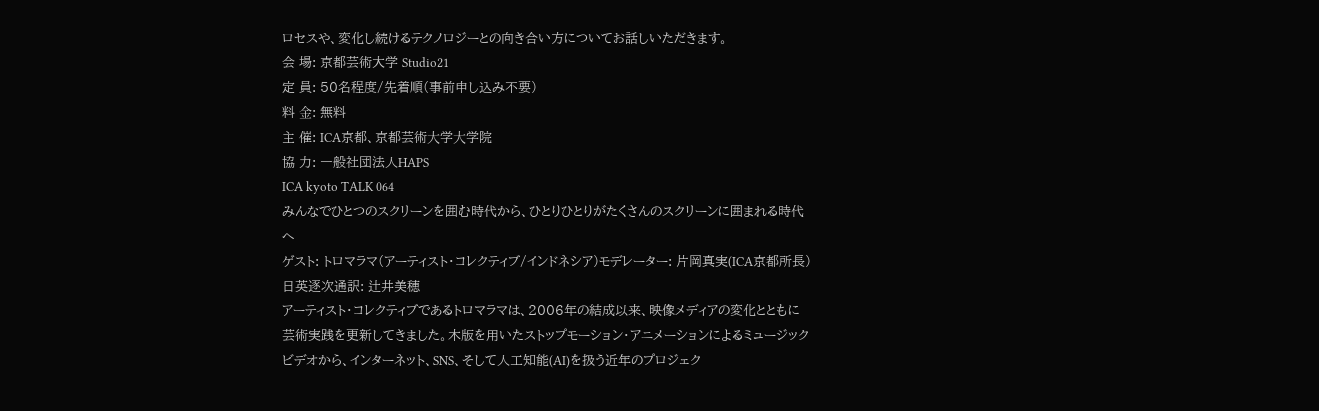ロセスや、変化し続けるテクノロジーとの向き合い方についてお話しいただきます。
会 場: 京都芸術大学 Studio21
定 員: 50名程度/先着順(事前申し込み不要)
料 ⾦: 無料
主 催: ICA京都、京都芸術⼤学⼤学院
協 力: 一般社団法人HAPS
ICA kyoto TALK 064
みんなでひとつのスクリーンを囲む時代から、ひとりひとりがたくさんのスクリーンに囲まれる時代へ
ゲスト: トロマラマ(アーティスト・コレクティブ/インドネシア)モデレーター: 片岡真実(ICA京都所長)
日英逐次通訳: 辻井美穂
アーティスト・コレクティブであるトロマラマは、2006年の結成以来、映像メディアの変化とともに芸術実践を更新してきました。木版を用いたストップモーション・アニメーションによるミュージックビデオから、インターネット、SNS、そして人工知能(AI)を扱う近年のプロジェク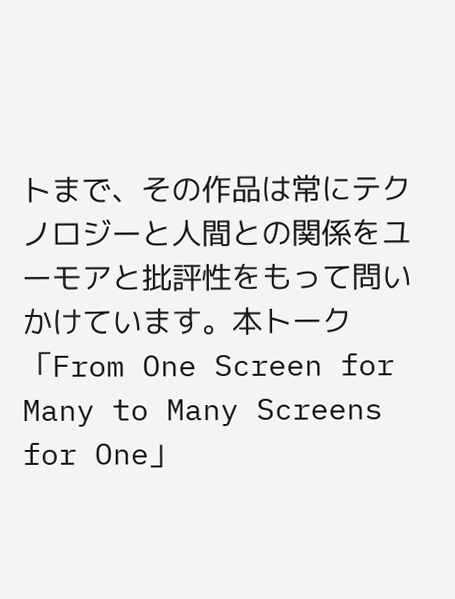トまで、その作品は常にテクノロジーと人間との関係をユーモアと批評性をもって問いかけています。本トーク「From One Screen for Many to Many Screens for One」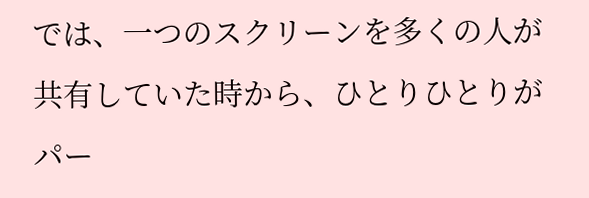では、一つのスクリーンを多くの人が共有していた時から、ひとりひとりがパー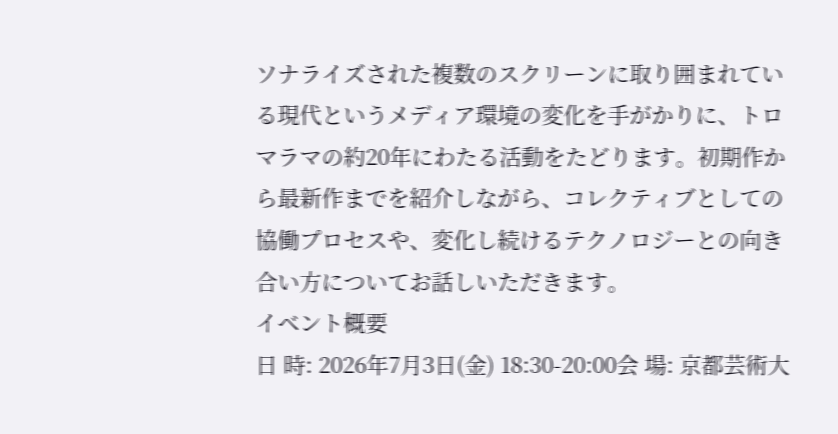ソナライズされた複数のスクリーンに取り囲まれている現代というメディア環境の変化を手がかりに、トロマラマの約20年にわたる活動をたどります。初期作から最新作までを紹介しながら、コレクティブとしての協働プロセスや、変化し続けるテクノロジーとの向き合い方についてお話しいただきます。
イベント概要
⽇ 時: 2026年7⽉3⽇(金) 18:30-20:00会 場: 京都芸術大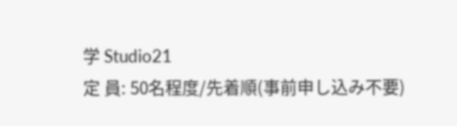学 Studio21
定 員: 50名程度/先着順(事前申し込み不要)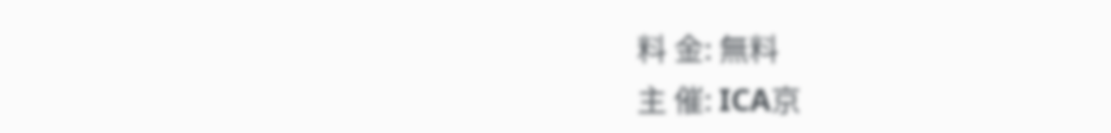料 ⾦: 無料
主 催: ICA京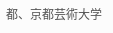都、京都芸術⼤学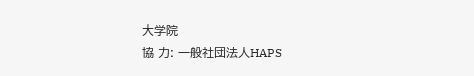⼤学院
協 力: 一般社団法人HAPS